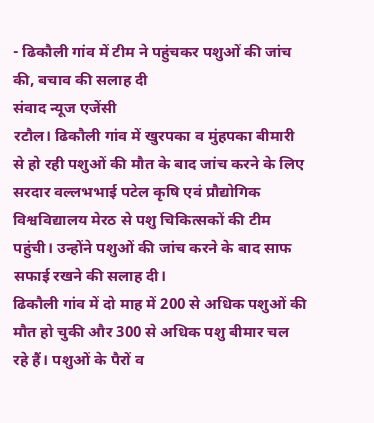- ढिकौली गांव में टीम ने पहुंचकर पशुओं की जांच की, बचाव की सलाह दी
संवाद न्यूज एजेंसी
रटौल। ढिकौली गांव में खुरपका व मुंहपका बीमारी से हो रही पशुओं की मौत के बाद जांच करने के लिए सरदार वल्लभभाई पटेल कृषि एवं प्रौद्योगिक विश्वविद्यालय मेरठ से पशु चिकित्सकों की टीम पहुंची। उन्होंने पशुओं की जांच करने के बाद साफ सफाई रखने की सलाह दी।
ढिकौली गांव में दो माह में 200 से अधिक पशुओं की मौत हो चुकी और 300 से अधिक पशु बीमार चल रहे हैं। पशुओं के पैरों व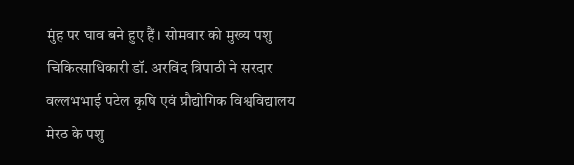मुंह पर घाव बने हुए हैं। सोमवार को मुख्य पशु चिकित्साधिकारी डॉ. अरविंद त्रिपाठी ने सरदार वल्लभभाई पटेल कृषि एवं प्रौद्योगिक विश्वविद्यालय मेरठ के पशु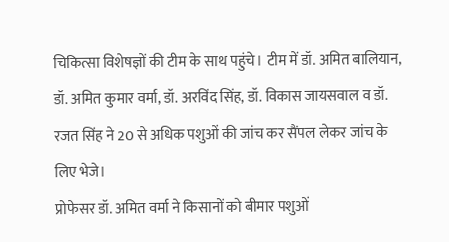चिकित्सा विशेषज्ञों की टीम के साथ पहुंचे। टीम में डॉ. अमित बालियान, डॉ. अमित कुमार वर्मा, डॉ. अरविंद सिंह, डॉ. विकास जायसवाल व डॉ. रजत सिंह ने 20 से अधिक पशुओं की जांच कर सैंपल लेकर जांच के लिए भेजे।
प्रोफेसर डॉ. अमित वर्मा ने किसानों को बीमार पशुओं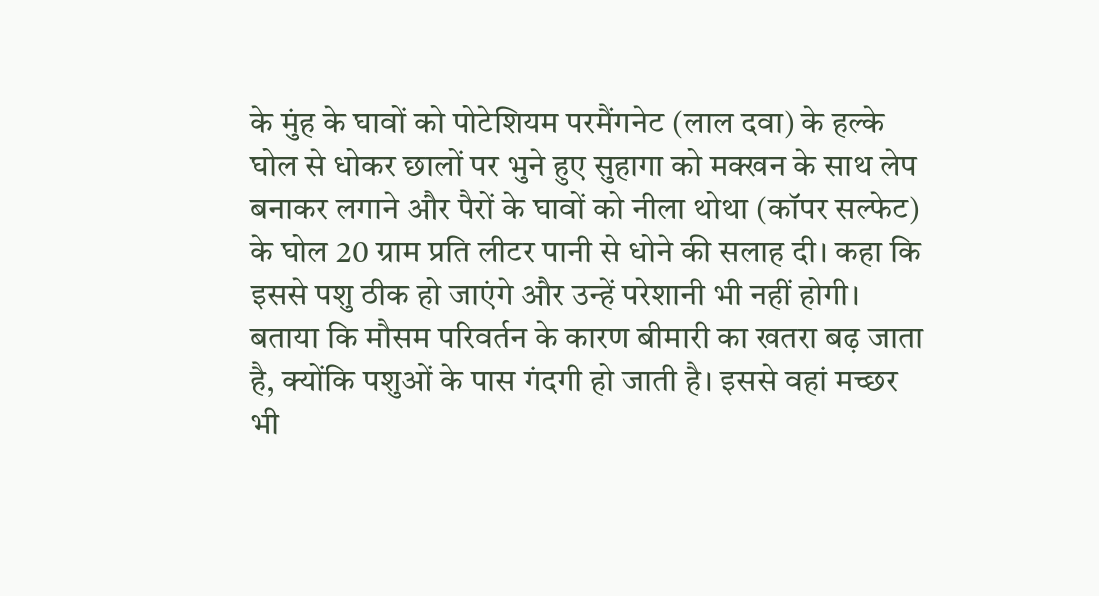के मुंह के घावों को पोटेशियम परमैंगनेट (लाल दवा) के हल्के घोल से धोकर छालों पर भुने हुए सुहागा को मक्खन के साथ लेप बनाकर लगाने और पैरों के घावों को नीला थोथा (कॉपर सल्फेट) के घोल 20 ग्राम प्रति लीटर पानी से धोने की सलाह दी। कहा कि इससे पशु ठीक हो जाएंगे और उन्हें परेशानी भी नहीं होगी।
बताया कि मौसम परिवर्तन के कारण बीमारी का खतरा बढ़ जाता है, क्योंकि पशुओं के पास गंदगी हो जाती है। इससे वहां मच्छर भी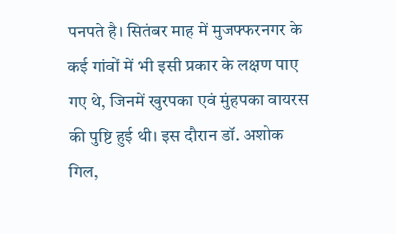पनपते है। सितंबर माह में मुजफ्फरनगर के कई गांवों में भी इसी प्रकार के लक्षण पाए गए थे, जिनमें खुरपका एवं मुंहपका वायरस की पुष्टि हुई थी। इस दौरान डॉ. अशोक गिल,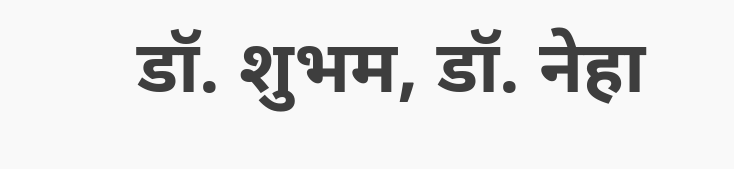डॉ. शुभम, डॉ. नेहा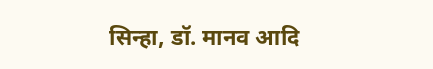सिन्हा, डॉ. मानव आदि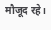मौजूद रहे।